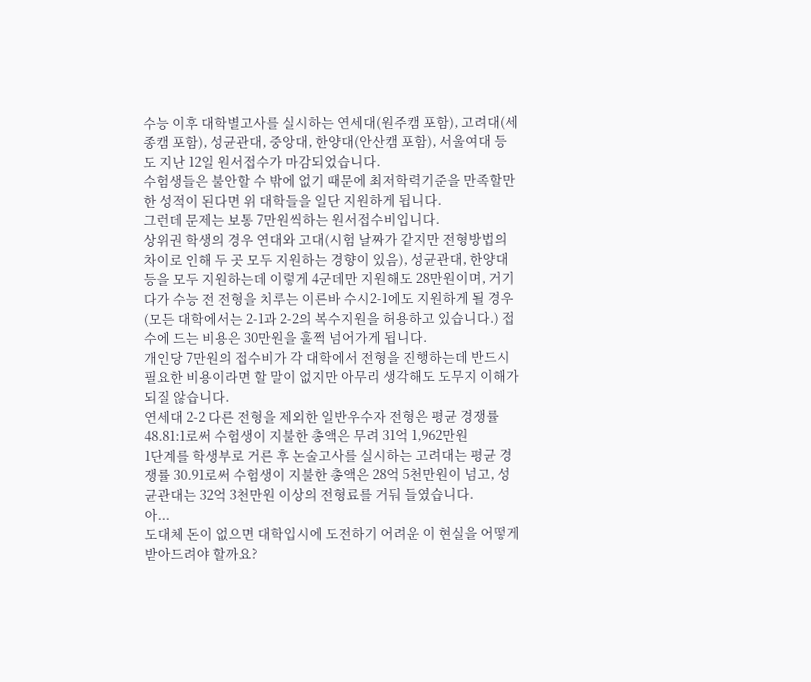수능 이후 대학별고사를 실시하는 연세대(원주캠 포함), 고려대(세종캠 포함), 성균관대, 중앙대, 한양대(안산캠 포함), 서울여대 등도 지난 12일 원서접수가 마감되었습니다.
수험생들은 불안할 수 밖에 없기 때문에 최저학력기준을 만족할만한 성적이 된다면 위 대학들을 일단 지원하게 됩니다.
그런데 문제는 보통 7만원씩하는 원서접수비입니다.
상위권 학생의 경우 연대와 고대(시험 날짜가 같지만 전형방법의 차이로 인해 두 곳 모두 지원하는 경향이 있음), 성균관대, 한양대 등을 모두 지원하는데 이렇게 4군데만 지원해도 28만원이며, 거기다가 수능 전 전형을 치루는 이른바 수시2-1에도 지원하게 될 경우(모든 대학에서는 2-1과 2-2의 복수지원을 허용하고 있습니다.) 접수에 드는 비용은 30만원을 훌쩍 넘어가게 됩니다.
개인당 7만원의 접수비가 각 대학에서 전형을 진행하는데 반드시 필요한 비용이라면 할 말이 없지만 아무리 생각해도 도무지 이해가 되질 않습니다.
연세대 2-2 다른 전형을 제외한 일반우수자 전형은 평균 경쟁률 48.81:1로써 수험생이 지불한 총액은 무려 31억 1,962만원
1단계를 학생부로 거른 후 논술고사를 실시하는 고려대는 평균 경쟁률 30.91로써 수험생이 지불한 총액은 28억 5천만원이 넘고, 성균관대는 32억 3천만원 이상의 전형료를 거둬 들였습니다.
아...
도대체 돈이 없으면 대학입시에 도전하기 어려운 이 현실을 어떻게 받아드려야 할까요?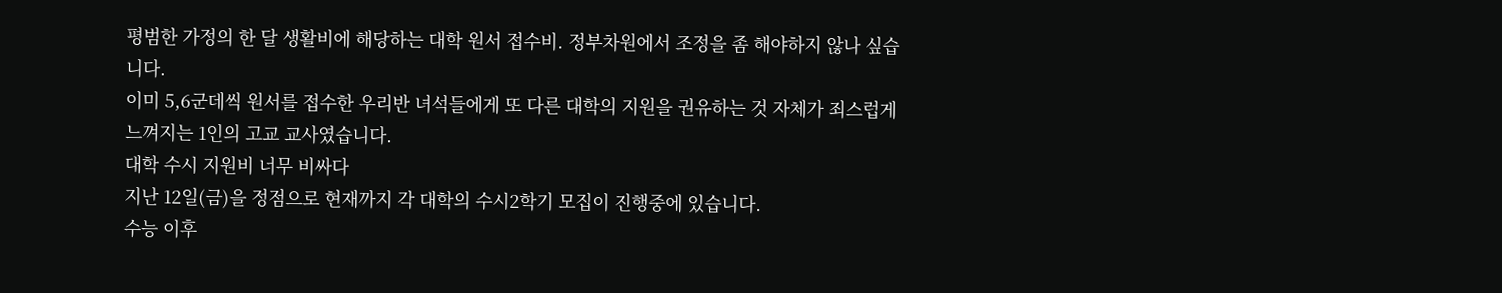평범한 가정의 한 달 생활비에 해당하는 대학 원서 접수비. 정부차원에서 조정을 좀 해야하지 않나 싶습니다.
이미 5,6군데씩 원서를 접수한 우리반 녀석들에게 또 다른 대학의 지원을 권유하는 것 자체가 죄스럽게 느껴지는 1인의 고교 교사였습니다.
대학 수시 지원비 너무 비싸다
지난 12일(금)을 정점으로 현재까지 각 대학의 수시2학기 모집이 진행중에 있습니다.
수능 이후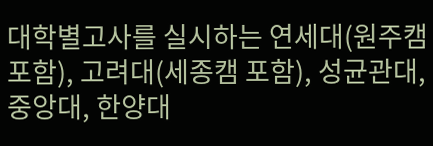대학별고사를 실시하는 연세대(원주캠 포함), 고려대(세종캠 포함), 성균관대, 중앙대, 한양대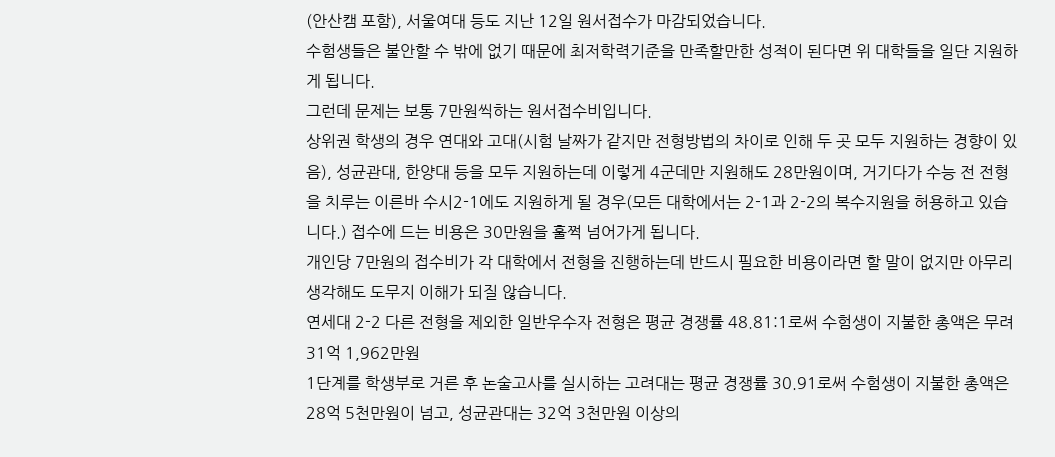(안산캠 포함), 서울여대 등도 지난 12일 원서접수가 마감되었습니다.
수험생들은 불안할 수 밖에 없기 때문에 최저학력기준을 만족할만한 성적이 된다면 위 대학들을 일단 지원하게 됩니다.
그런데 문제는 보통 7만원씩하는 원서접수비입니다.
상위권 학생의 경우 연대와 고대(시험 날짜가 같지만 전형방법의 차이로 인해 두 곳 모두 지원하는 경향이 있음), 성균관대, 한양대 등을 모두 지원하는데 이렇게 4군데만 지원해도 28만원이며, 거기다가 수능 전 전형을 치루는 이른바 수시2-1에도 지원하게 될 경우(모든 대학에서는 2-1과 2-2의 복수지원을 허용하고 있습니다.) 접수에 드는 비용은 30만원을 훌쩍 넘어가게 됩니다.
개인당 7만원의 접수비가 각 대학에서 전형을 진행하는데 반드시 필요한 비용이라면 할 말이 없지만 아무리 생각해도 도무지 이해가 되질 않습니다.
연세대 2-2 다른 전형을 제외한 일반우수자 전형은 평균 경쟁률 48.81:1로써 수험생이 지불한 총액은 무려 31억 1,962만원
1단계를 학생부로 거른 후 논술고사를 실시하는 고려대는 평균 경쟁률 30.91로써 수험생이 지불한 총액은 28억 5천만원이 넘고, 성균관대는 32억 3천만원 이상의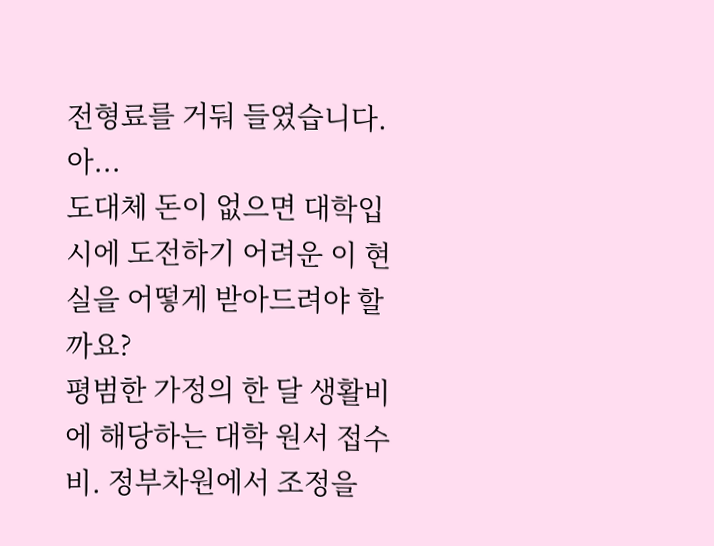전형료를 거둬 들였습니다.
아...
도대체 돈이 없으면 대학입시에 도전하기 어려운 이 현실을 어떻게 받아드려야 할까요?
평범한 가정의 한 달 생활비에 해당하는 대학 원서 접수비. 정부차원에서 조정을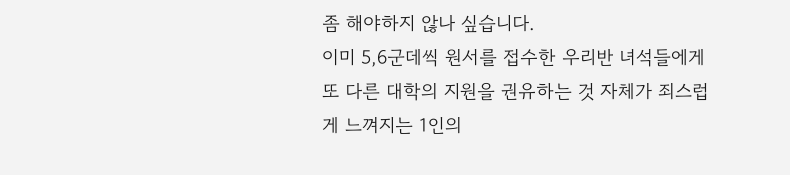좀 해야하지 않나 싶습니다.
이미 5,6군데씩 원서를 접수한 우리반 녀석들에게 또 다른 대학의 지원을 권유하는 것 자체가 죄스럽게 느껴지는 1인의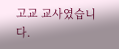고교 교사였습니다.